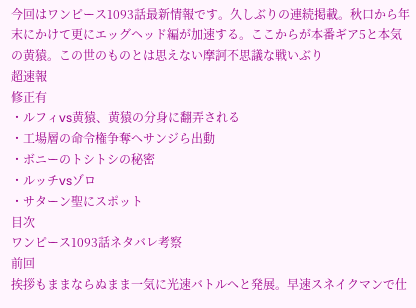今回はワンピース1093話最新情報です。久しぶりの連続掲載。秋口から年末にかけて更にエッグヘッド編が加速する。ここからが本番ギア5と本気の黄猿。この世のものとは思えない摩訶不思議な戦いぶり
超速報
修正有
・ルフィvs黄猿、黄猿の分身に翻弄される
・工場層の命令権争奪へサンジら出動
・ボニーのトシトシの秘密
・ルッチvsゾロ
・サターン聖にスポット
目次
ワンピース1093話ネタバレ考察
前回
挨拶もままならぬまま一気に光速バトルへと発展。早速スネイクマンで仕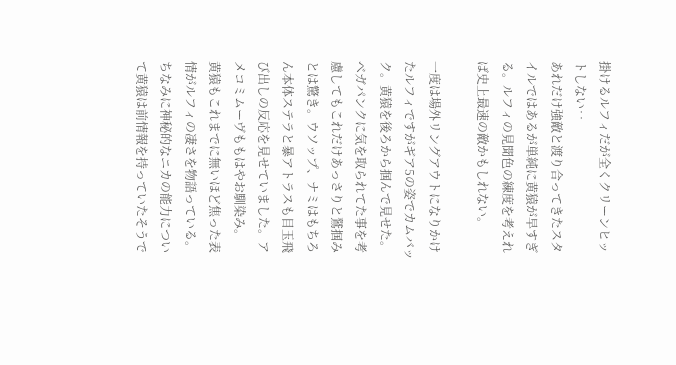掛けるルフィだが全くクリーンヒットしない‥
あれだけ強敵と渡り合ってきたスタイルではあるが単純に黄猿が早すぎる。ルフィの見聞色の練度を考えれば史上最速の敵かもしれない。

一度は場外リングアウトになりかけたルフィですがギア5の姿でカムバック。黄猿を後ろから掴んで見せた。ベガパンクに気を取られてた事を考慮してもこれだけあっさりと鷲掴みとは驚き。ウソップ、ナミはもちろん本体ステラと暴アトラスも目玉飛び出しの反応を見せていました。アメコミムーヴももはやお馴染み。
黄猿もこれまでに無いほど焦った表情がルフィの凄さを物語っている。ちなみに神秘的なニカの能力について黄猿は前情報を持っていたそうで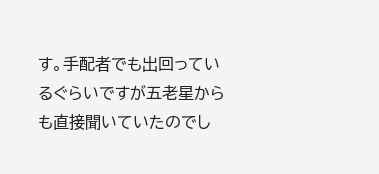す。手配者でも出回っているぐらいですが五老星からも直接聞いていたのでし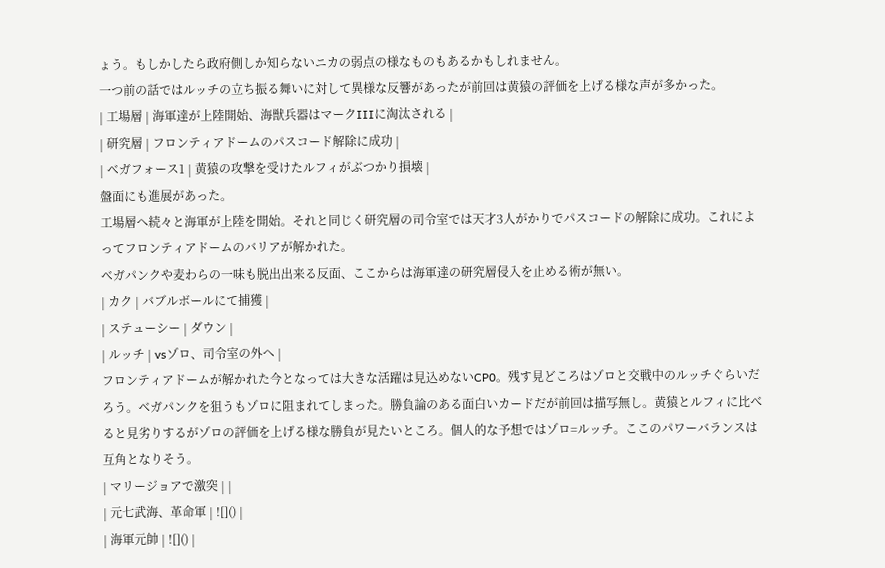ょう。もしかしたら政府側しか知らないニカの弱点の様なものもあるかもしれません。
一つ前の話ではルッチの立ち振る舞いに対して異様な反響があったが前回は黄猿の評価を上げる様な声が多かった。
| 工場層 | 海軍達が上陸開始、海獣兵器はマークIIIに淘汰される |
| 研究層 | フロンティアドームのパスコード解除に成功 |
| ベガフォース1 | 黄猿の攻撃を受けたルフィがぶつかり損壊 |
盤面にも進展があった。
工場層へ続々と海軍が上陸を開始。それと同じく研究層の司令室では天才3人がかりでパスコードの解除に成功。これによってフロンティアドームのバリアが解かれた。
ベガパンクや麦わらの一味も脱出出来る反面、ここからは海軍達の研究層侵入を止める術が無い。
| カク | バブルボールにて捕獲 |
| ステューシー | ダウン |
| ルッチ | vsゾロ、司令室の外へ |
フロンティアドームが解かれた今となっては大きな活躍は見込めないCP0。残す見どころはゾロと交戦中のルッチぐらいだろう。ベガパンクを狙うもゾロに阻まれてしまった。勝負論のある面白いカードだが前回は描写無し。黄猿とルフィに比べると見劣りするがゾロの評価を上げる様な勝負が見たいところ。個人的な予想ではゾロ=ルッチ。ここのパワーバランスは互角となりそう。
| マリージョアで激突 | |
| 元七武海、革命軍 | ![]() |
| 海軍元帥 | ![]() |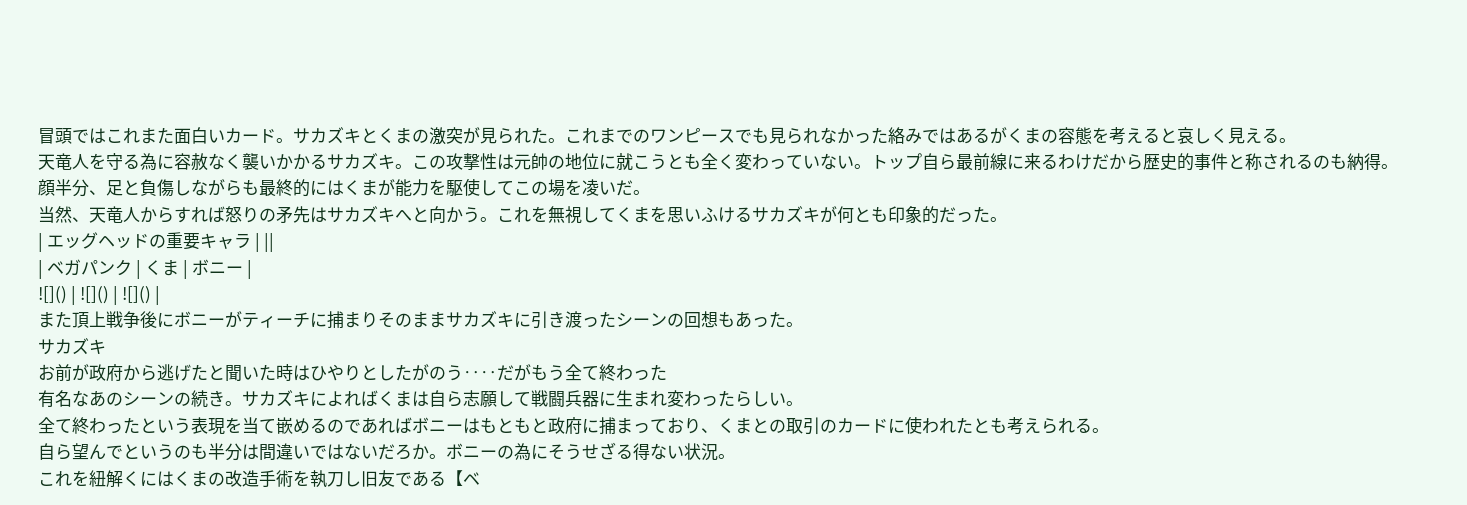冒頭ではこれまた面白いカード。サカズキとくまの激突が見られた。これまでのワンピースでも見られなかった絡みではあるがくまの容態を考えると哀しく見える。
天竜人を守る為に容赦なく襲いかかるサカズキ。この攻撃性は元帥の地位に就こうとも全く変わっていない。トップ自ら最前線に来るわけだから歴史的事件と称されるのも納得。
顔半分、足と負傷しながらも最終的にはくまが能力を駆使してこの場を凌いだ。
当然、天竜人からすれば怒りの矛先はサカズキへと向かう。これを無視してくまを思いふけるサカズキが何とも印象的だった。
| エッグヘッドの重要キャラ | ||
| ベガパンク | くま | ボニー |
![]() | ![]() | ![]() |
また頂上戦争後にボニーがティーチに捕まりそのままサカズキに引き渡ったシーンの回想もあった。
サカズキ
お前が政府から逃げたと聞いた時はひやりとしたがのう‥‥だがもう全て終わった
有名なあのシーンの続き。サカズキによればくまは自ら志願して戦闘兵器に生まれ変わったらしい。
全て終わったという表現を当て嵌めるのであればボニーはもともと政府に捕まっており、くまとの取引のカードに使われたとも考えられる。
自ら望んでというのも半分は間違いではないだろか。ボニーの為にそうせざる得ない状況。
これを紐解くにはくまの改造手術を執刀し旧友である【ベ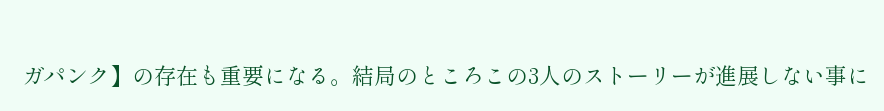ガパンク】の存在も重要になる。結局のところこの3人のストーリーが進展しない事に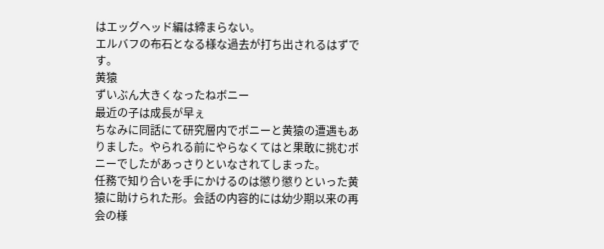はエッグヘッド編は締まらない。
エルバフの布石となる様な過去が打ち出されるはずです。
黄猿
ずいぶん大きくなったねボニー
最近の子は成長が早ぇ
ちなみに同話にて研究層内でボニーと黄猿の遭遇もありました。やられる前にやらなくてはと果敢に挑むボニーでしたがあっさりといなされてしまった。
任務で知り合いを手にかけるのは懲り懲りといった黄猿に助けられた形。会話の内容的には幼少期以来の再会の様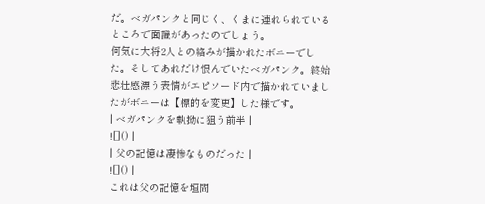だ。ベガパンクと同じく、くまに連れられているところで面識があったのでしょう。
何気に大将2人との絡みが描かれたボニーでした。そしてあれだけ恨んでいたベガパンク。終始悲壮感漂う表情がエピソード内で描かれていましたがボニーは【標的を変更】した様です。
| ベガパンクを執拗に狙う前半 |
![]() |
| 父の記憶は凄惨なものだった |
![]() |
これは父の記憶を垣間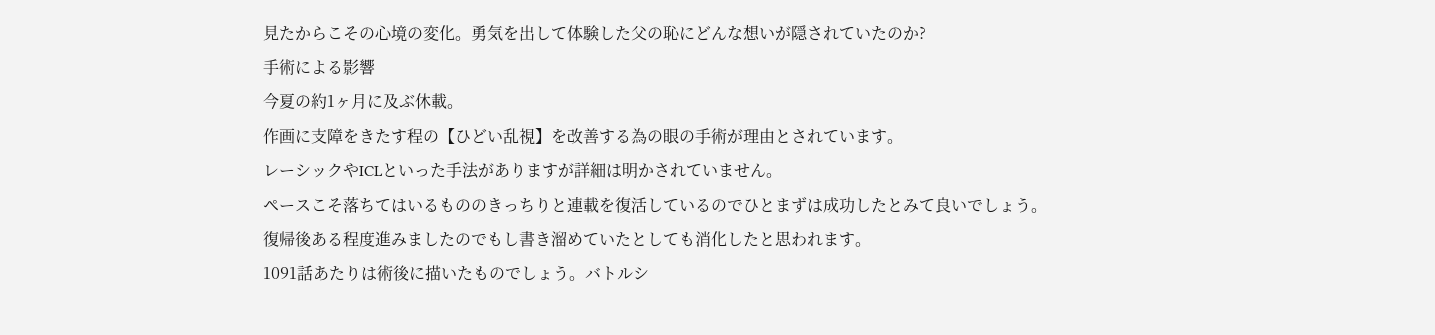見たからこその心境の変化。勇気を出して体験した父の恥にどんな想いが隠されていたのか?
手術による影響
今夏の約1ヶ月に及ぶ休載。
作画に支障をきたす程の【ひどい乱視】を改善する為の眼の手術が理由とされています。
レーシックやICLといった手法がありますが詳細は明かされていません。
ペースこそ落ちてはいるもののきっちりと連載を復活しているのでひとまずは成功したとみて良いでしょう。
復帰後ある程度進みましたのでもし書き溜めていたとしても消化したと思われます。
1091話あたりは術後に描いたものでしょう。バトルシ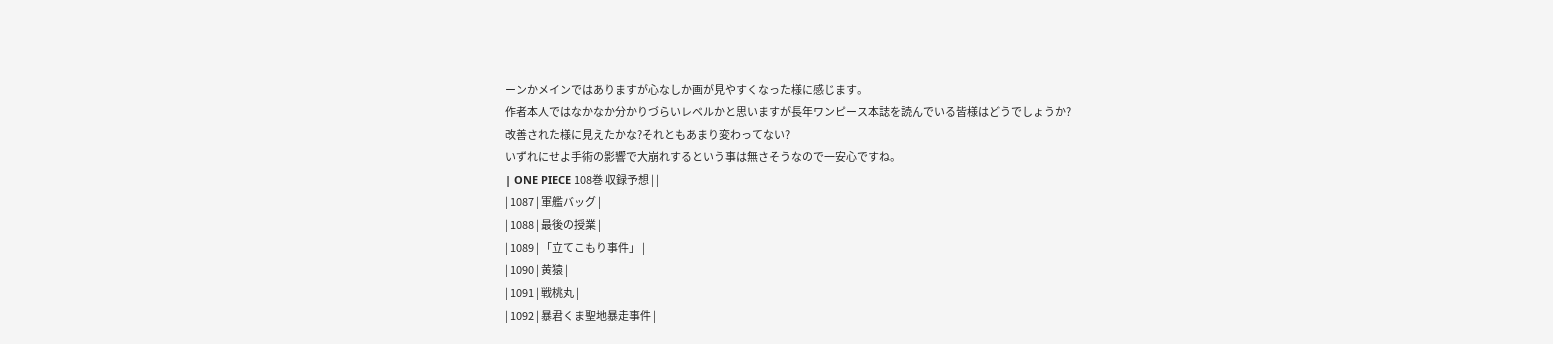ーンかメインではありますが心なしか画が見やすくなった様に感じます。
作者本人ではなかなか分かりづらいレベルかと思いますが長年ワンピース本誌を読んでいる皆様はどうでしょうか?
改善された様に見えたかな?それともあまり変わってない?
いずれにせよ手術の影響で大崩れするという事は無さそうなので一安心ですね。
| ONE PIECE 108巻 収録予想 | |
| 1087 | 軍艦バッグ |
| 1088 | 最後の授業 |
| 1089 | 「立てこもり事件」 |
| 1090 | 黄猿 |
| 1091 | 戦桃丸 |
| 1092 | 暴君くま聖地暴走事件 |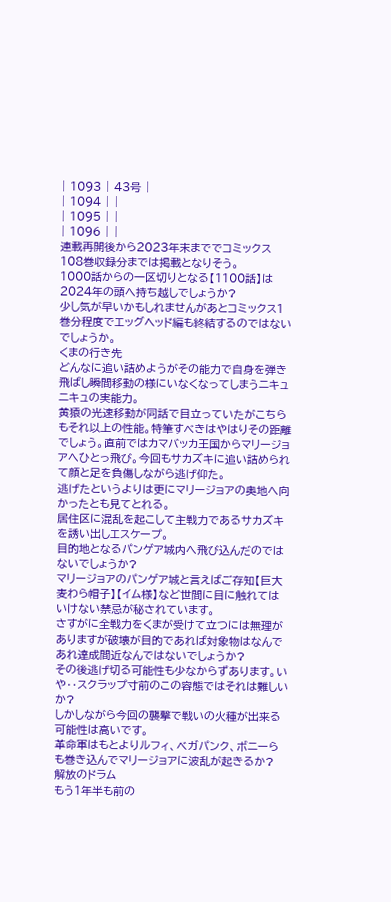| 1093 | 43号 |
| 1094 | |
| 1095 | |
| 1096 | |
連載再開後から2023年末まででコミックス108巻収録分までは掲載となりそう。
1000話からの一区切りとなる【1100話】は2024年の頭へ持ち越しでしょうか?
少し気が早いかもしれませんがあとコミックス1巻分程度でエッグヘッド編も終結するのではないでしょうか。
くまの行き先
どんなに追い詰めようがその能力で自身を弾き飛ばし瞬間移動の様にいなくなってしまうニキュニキュの実能力。
黄猿の光速移動が同話で目立っていたがこちらもそれ以上の性能。特筆すべきはやはりその距離でしょう。直前ではカマバッカ王国からマリージョアへひとっ飛び。今回もサカズキに追い詰められて顔と足を負傷しながら逃げ仰た。
逃げたというよりは更にマリージョアの奥地へ向かったとも見てとれる。
居住区に混乱を起こして主戦力であるサカズキを誘い出しエスケープ。
目的地となるパンゲア城内へ飛び込んだのではないでしょうか?
マリージョアのパンゲア城と言えばご存知【巨大麦わら帽子】【イム様】など世間に目に触れてはいけない禁忌が秘されています。
さすがに全戦力をくまが受けて立つには無理がありますが破壊が目的であれば対象物はなんであれ達成間近なんではないでしょうか?
その後逃げ切る可能性も少なからずあります。いや‥スクラップ寸前のこの容態ではそれは難しいか?
しかしながら今回の襲撃で戦いの火種が出来る可能性は高いです。
革命軍はもとよりルフィ、ベガパンク、ボニーらも巻き込んでマリージョアに波乱が起きるか?
解放のドラム
もう1年半も前の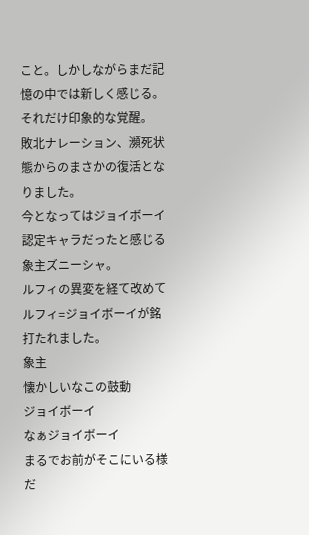こと。しかしながらまだ記憶の中では新しく感じる。それだけ印象的な覚醒。
敗北ナレーション、瀕死状態からのまさかの復活となりました。
今となってはジョイボーイ認定キャラだったと感じる象主ズニーシャ。
ルフィの異変を経て改めてルフィ=ジョイボーイが銘打たれました。
象主
懐かしいなこの鼓動
ジョイボーイ
なぁジョイボーイ
まるでお前がそこにいる様だ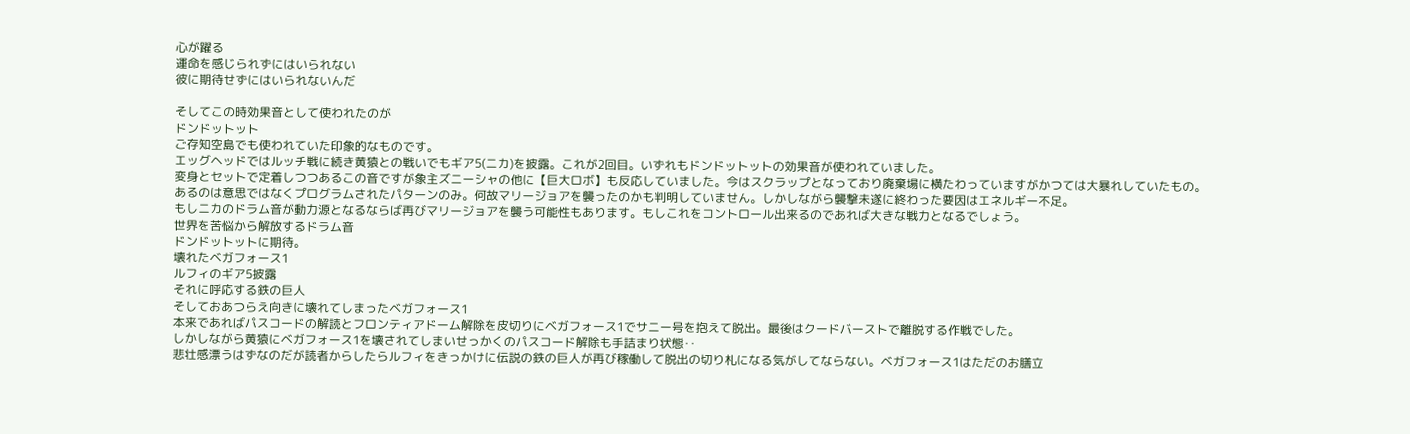心が躍る
運命を感じられずにはいられない
彼に期待せずにはいられないんだ

そしてこの時効果音として使われたのが
ドンドットット
ご存知空島でも使われていた印象的なものです。
エッグヘッドではルッチ戦に続き黄猿との戦いでもギア5(ニカ)を披露。これが2回目。いずれもドンドットットの効果音が使われていました。
変身とセットで定着しつつあるこの音ですが象主ズニーシャの他に【巨大ロボ】も反応していました。今はスクラップとなっており廃棄場に横たわっていますがかつては大暴れしていたもの。
あるのは意思ではなくプログラムされたパターンのみ。何故マリージョアを襲ったのかも判明していません。しかしながら襲撃未遂に終わった要因はエネルギー不足。
もしニカのドラム音が動力源となるならば再びマリージョアを襲う可能性もあります。もしこれをコントロール出来るのであれば大きな戦力となるでしょう。
世界を苦悩から解放するドラム音
ドンドットットに期待。
壊れたベガフォース1
ルフィのギア5披露
それに呼応する鉄の巨人
そしておあつらえ向きに壊れてしまったベガフォース1
本来であればパスコードの解読とフロンティアドーム解除を皮切りにベガフォース1でサニー号を抱えて脱出。最後はクードバーストで離脱する作戦でした。
しかしながら黄猿にベガフォース1を壊されてしまいせっかくのパスコード解除も手詰まり状態‥
悲壮感漂うはずなのだが読者からしたらルフィをきっかけに伝説の鉄の巨人が再び稼働して脱出の切り札になる気がしてならない。ベガフォース1はただのお膳立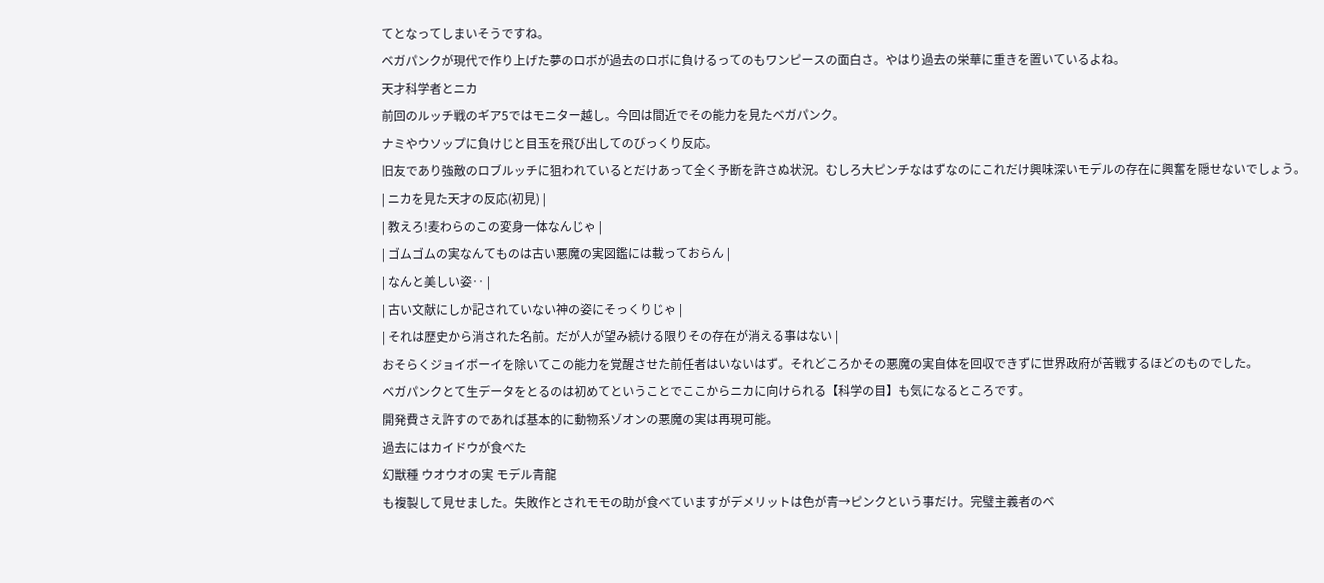てとなってしまいそうですね。
ベガパンクが現代で作り上げた夢のロボが過去のロボに負けるってのもワンピースの面白さ。やはり過去の栄華に重きを置いているよね。
天才科学者とニカ
前回のルッチ戦のギア5ではモニター越し。今回は間近でその能力を見たベガパンク。
ナミやウソップに負けじと目玉を飛び出してのびっくり反応。
旧友であり強敵のロブルッチに狙われているとだけあって全く予断を許さぬ状況。むしろ大ピンチなはずなのにこれだけ興味深いモデルの存在に興奮を隠せないでしょう。
| ニカを見た天才の反応(初見) |
| 教えろ!麦わらのこの変身一体なんじゃ |
| ゴムゴムの実なんてものは古い悪魔の実図鑑には載っておらん |
| なんと美しい姿‥ |
| 古い文献にしか記されていない神の姿にそっくりじゃ |
| それは歴史から消された名前。だが人が望み続ける限りその存在が消える事はない |
おそらくジョイボーイを除いてこの能力を覚醒させた前任者はいないはず。それどころかその悪魔の実自体を回収できずに世界政府が苦戦するほどのものでした。
ベガパンクとて生データをとるのは初めてということでここからニカに向けられる【科学の目】も気になるところです。
開発費さえ許すのであれば基本的に動物系ゾオンの悪魔の実は再現可能。
過去にはカイドウが食べた
幻獣種 ウオウオの実 モデル青龍
も複製して見せました。失敗作とされモモの助が食べていますがデメリットは色が青→ピンクという事だけ。完璧主義者のベ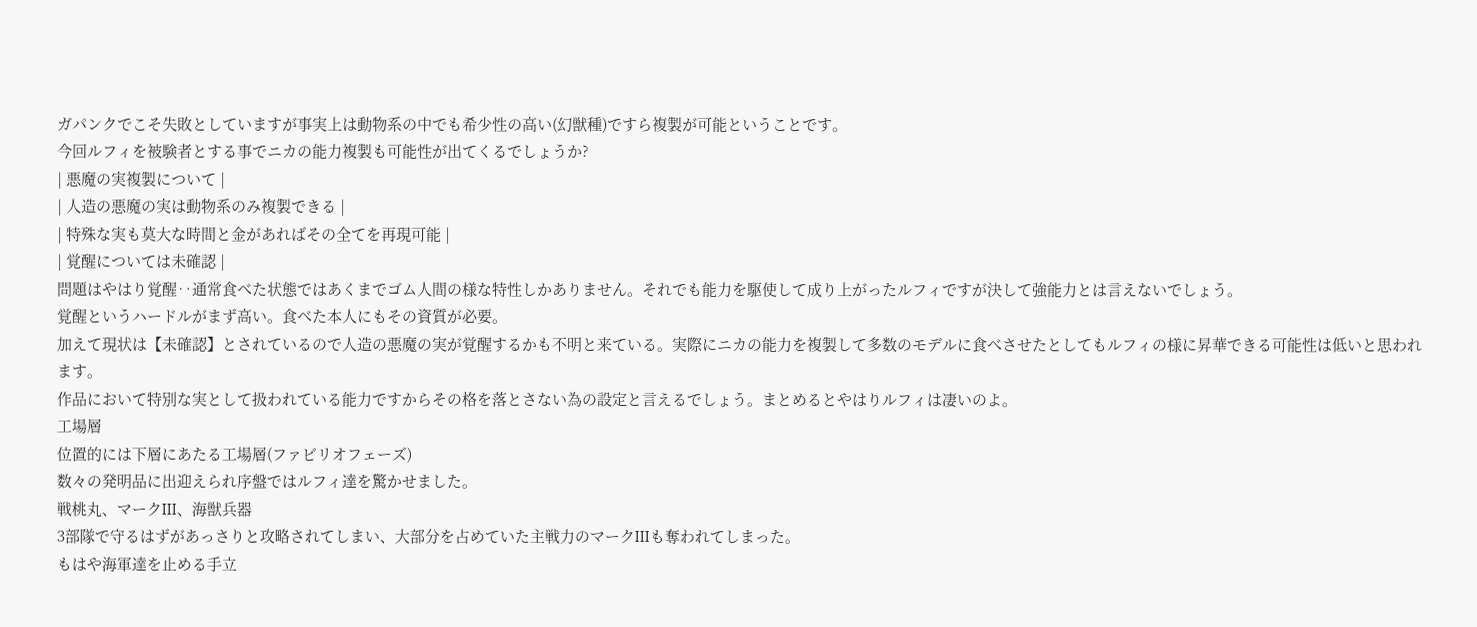ガパンクでこそ失敗としていますが事実上は動物系の中でも希少性の高い(幻獣種)ですら複製が可能ということです。
今回ルフィを被験者とする事でニカの能力複製も可能性が出てくるでしょうか?
| 悪魔の実複製について |
| 人造の悪魔の実は動物系のみ複製できる |
| 特殊な実も莫大な時間と金があればその全てを再現可能 |
| 覚醒については未確認 |
問題はやはり覚醒‥通常食べた状態ではあくまでゴム人間の様な特性しかありません。それでも能力を駆使して成り上がったルフィですが決して強能力とは言えないでしょう。
覚醒というハードルがまず高い。食べた本人にもその資質が必要。
加えて現状は【未確認】とされているので人造の悪魔の実が覚醒するかも不明と来ている。実際にニカの能力を複製して多数のモデルに食べさせたとしてもルフィの様に昇華できる可能性は低いと思われます。
作品において特別な実として扱われている能力ですからその格を落とさない為の設定と言えるでしょう。まとめるとやはりルフィは凄いのよ。
工場層
位置的には下層にあたる工場層(ファビリオフェーズ)
数々の発明品に出迎えられ序盤ではルフィ達を驚かせました。
戦桃丸、マークIII、海獣兵器
3部隊で守るはずがあっさりと攻略されてしまい、大部分を占めていた主戦力のマークIIIも奪われてしまった。
もはや海軍達を止める手立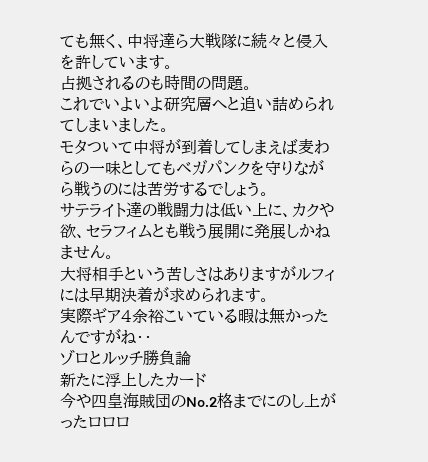ても無く、中将達ら大戦隊に続々と侵入を許しています。
占拠されるのも時間の問題。
これでいよいよ研究層へと追い詰められてしまいました。
モタついて中将が到着してしまえば麦わらの一味としてもベガパンクを守りながら戦うのには苦労するでしょう。
サテライト達の戦闘力は低い上に、カクや欲、セラフィムとも戦う展開に発展しかねません。
大将相手という苦しさはありますがルフィには早期決着が求められます。
実際ギア4余裕こいている暇は無かったんですがね‥
ゾロとルッチ勝負論
新たに浮上したカード
今や四皇海賊団のNo.2格までにのし上がったロロロ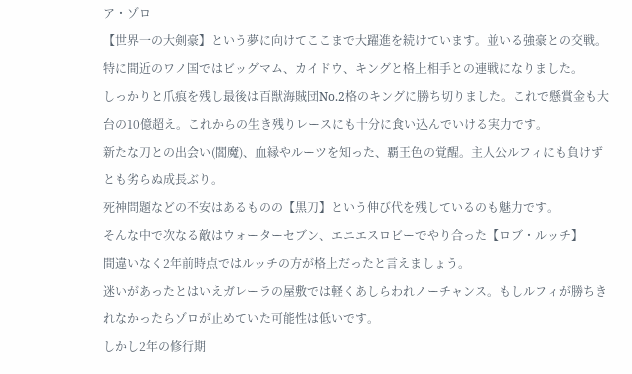ア・ゾロ
【世界一の大剣豪】という夢に向けてここまで大躍進を続けています。並いる強豪との交戦。特に間近のワノ国ではビッグマム、カイドウ、キングと格上相手との連戦になりました。
しっかりと爪痕を残し最後は百獣海賊団No.2格のキングに勝ち切りました。これで懸賞金も大台の10億超え。これからの生き残りレースにも十分に食い込んでいける実力です。
新たな刀との出会い(閻魔)、血縁やルーツを知った、覇王色の覚醒。主人公ルフィにも負けずとも劣らぬ成長ぶり。
死神問題などの不安はあるものの【黒刀】という伸び代を残しているのも魅力です。
そんな中で次なる敵はウォーターセブン、エニエスロビーでやり合った【ロブ・ルッチ】
間違いなく2年前時点ではルッチの方が格上だったと言えましょう。
迷いがあったとはいえガレーラの屋敷では軽くあしらわれノーチャンス。もしルフィが勝ちきれなかったらゾロが止めていた可能性は低いです。
しかし2年の修行期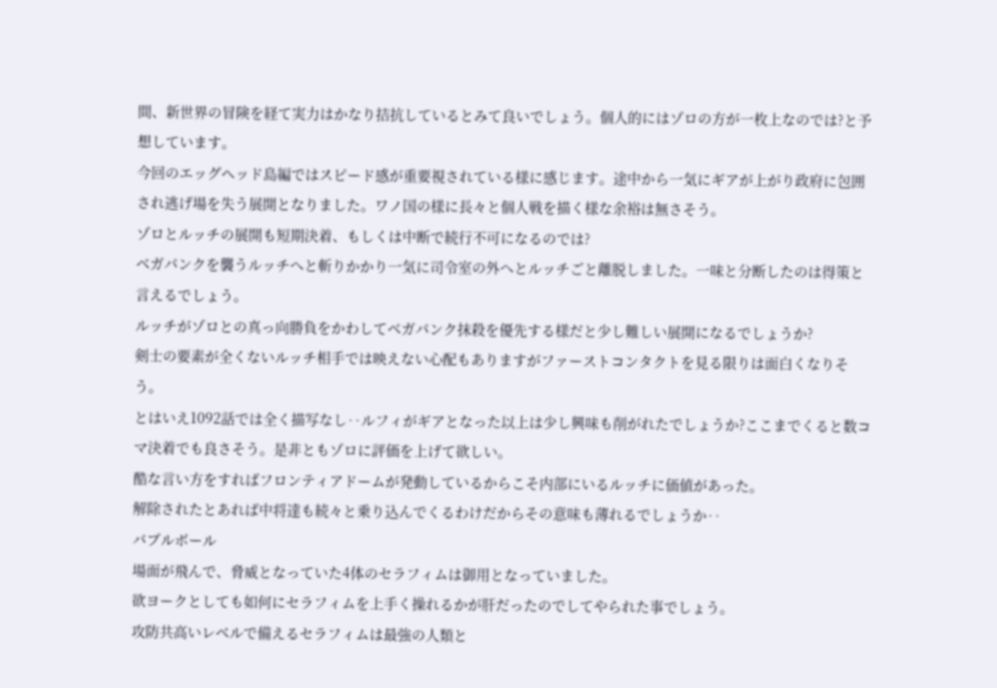間、新世界の冒険を経て実力はかなり拮抗しているとみて良いでしょう。個人的にはゾロの方が一枚上なのでは?と予想しています。
今回のエッグヘッド島編ではスピード感が重要視されている様に感じます。途中から一気にギアが上がり政府に包囲され逃げ場を失う展開となりました。ワノ国の様に長々と個人戦を描く様な余裕は無さそう。
ゾロとルッチの展開も短期決着、もしくは中断で続行不可になるのでは?
ベガパンクを襲うルッチへと斬りかかり一気に司令室の外へとルッチごと離脱しました。一味と分断したのは得策と言えるでしょう。
ルッチがゾロとの真っ向勝負をかわしてベガパンク抹殺を優先する様だと少し難しい展開になるでしょうか?
剣士の要素が全くないルッチ相手では映えない心配もありますがファーストコンタクトを見る限りは面白くなりそう。
とはいえ1092話では全く描写なし‥ルフィがギアとなった以上は少し興味も削がれたでしょうか?ここまでくると数コマ決着でも良さそう。是非ともゾロに評価を上げて欲しい。
酷な言い方をすればフロンティアドームが発動しているからこそ内部にいるルッチに価値があった。
解除されたとあれば中将達も続々と乗り込んでくるわけだからその意味も薄れるでしょうか‥
バブルボール
場面が飛んで、脅威となっていた4体のセラフィムは御用となっていました。
欲ヨークとしても如何にセラフィムを上手く操れるかが肝だったのでしてやられた事でしょう。
攻防共高いレベルで備えるセラフィムは最強の人類と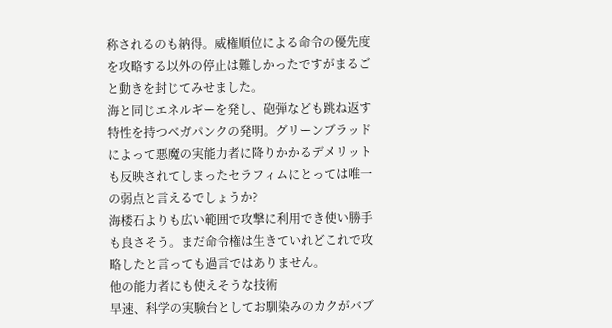称されるのも納得。威権順位による命令の優先度を攻略する以外の停止は難しかったですがまるごと動きを封じてみせました。
海と同じエネルギーを発し、砲弾なども跳ね返す特性を持つベガパンクの発明。グリーンブラッドによって悪魔の実能力者に降りかかるデメリットも反映されてしまったセラフィムにとっては唯一の弱点と言えるでしょうか?
海楼石よりも広い範囲で攻撃に利用でき使い勝手も良さそう。まだ命令権は生きていれどこれで攻略したと言っても過言ではありません。
他の能力者にも使えそうな技術
早速、科学の実験台としてお馴染みのカクがバブ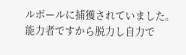ルボールに捕獲されていました。
能力者ですから脱力し自力で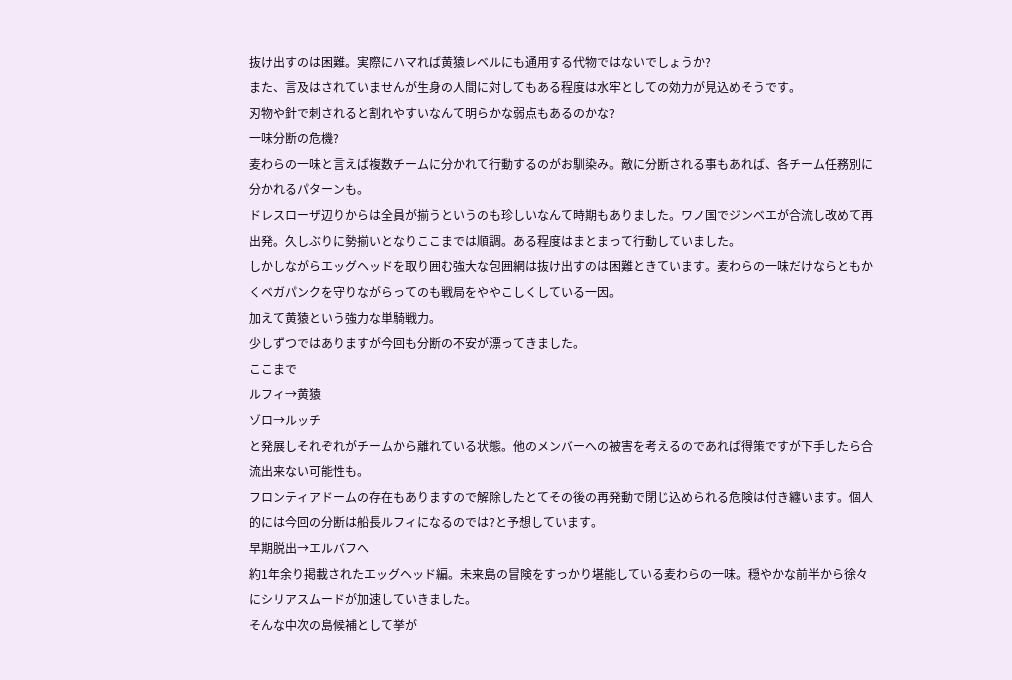抜け出すのは困難。実際にハマれば黄猿レベルにも通用する代物ではないでしょうか?
また、言及はされていませんが生身の人間に対してもある程度は水牢としての効力が見込めそうです。
刃物や針で刺されると割れやすいなんて明らかな弱点もあるのかな?
一味分断の危機?
麦わらの一味と言えば複数チームに分かれて行動するのがお馴染み。敵に分断される事もあれば、各チーム任務別に分かれるパターンも。
ドレスローザ辺りからは全員が揃うというのも珍しいなんて時期もありました。ワノ国でジンベエが合流し改めて再出発。久しぶりに勢揃いとなりここまでは順調。ある程度はまとまって行動していました。
しかしながらエッグヘッドを取り囲む強大な包囲網は抜け出すのは困難ときています。麦わらの一味だけならともかくベガパンクを守りながらってのも戦局をややこしくしている一因。
加えて黄猿という強力な単騎戦力。
少しずつではありますが今回も分断の不安が漂ってきました。
ここまで
ルフィ→黄猿
ゾロ→ルッチ
と発展しそれぞれがチームから離れている状態。他のメンバーへの被害を考えるのであれば得策ですが下手したら合流出来ない可能性も。
フロンティアドームの存在もありますので解除したとてその後の再発動で閉じ込められる危険は付き纏います。個人的には今回の分断は船長ルフィになるのでは?と予想しています。
早期脱出→エルバフへ
約1年余り掲載されたエッグヘッド編。未来島の冒険をすっかり堪能している麦わらの一味。穏やかな前半から徐々にシリアスムードが加速していきました。
そんな中次の島候補として挙が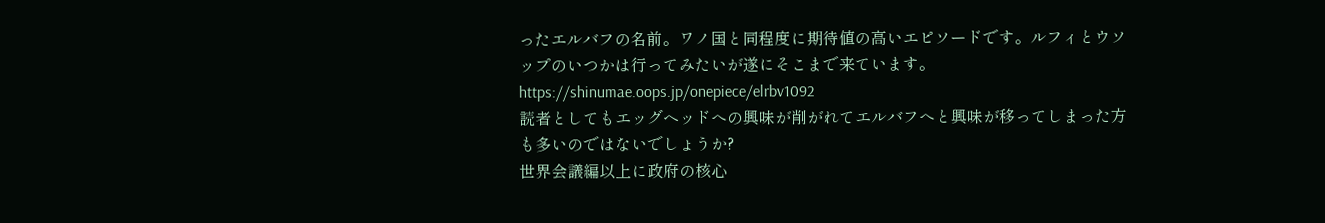ったエルバフの名前。ワノ国と同程度に期待値の高いエピソードです。ルフィとウソップのいつかは行ってみたいが遂にそこまで来ています。
https://shinumae.oops.jp/onepiece/elrbv1092
読者としてもエッグヘッドへの興味が削がれてエルバフへと興味が移ってしまった方も多いのではないでしょうか?
世界会議編以上に政府の核心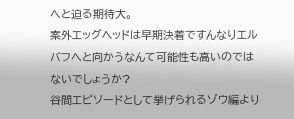へと迫る期待大。
案外エッグヘッドは早期決着ですんなりエルバフへと向かうなんて可能性も高いのではないでしょうか?
谷間エピソードとして挙げられるゾウ編より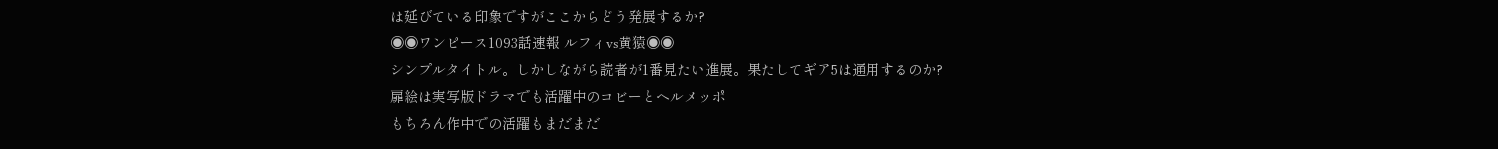は延びている印象ですがここからどう発展するか?
◉◉ワンピース1093話速報 ルフィvs黄猿◉◉
シンプルタイトル。しかしながら読者が1番見たい進展。果たしてギア5は通用するのか?
扉絵は実写版ドラマでも活躍中のコビーとヘルメッポ
もちろん作中での活躍もまだまだ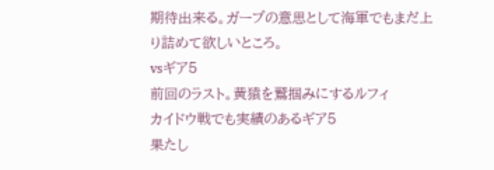期待出来る。ガープの意思として海軍でもまだ上り詰めて欲しいところ。
vsギア5
前回のラスト。黄猿を鷲掴みにするルフィ
カイドウ戦でも実績のあるギア5
果たし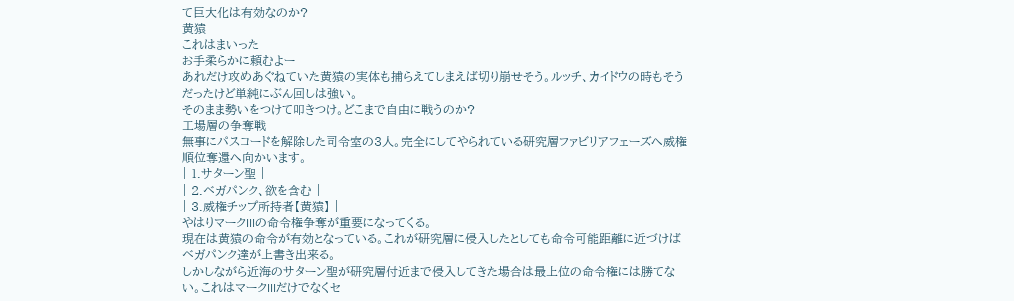て巨大化は有効なのか?
黄猿
これはまいった
お手柔らかに頼むよー
あれだけ攻めあぐねていた黄猿の実体も捕らえてしまえば切り崩せそう。ルッチ、カイドウの時もそうだったけど単純にぶん回しは強い。
そのまま勢いをつけて叩きつけ。どこまで自由に戦うのか?
工場層の争奪戦
無事にパスコードを解除した司令室の3人。完全にしてやられている研究層ファビリアフェーズへ威権順位奪還へ向かいます。
| 1.サターン聖 |
| 2.ベガパンク、欲を含む |
| 3.威権チップ所持者【黄猿】 |
やはりマークIIIの命令権争奪が重要になってくる。
現在は黄猿の命令が有効となっている。これが研究層に侵入したとしても命令可能距離に近づけばベガパンク達が上書き出来る。
しかしながら近海のサターン聖が研究層付近まで侵入してきた場合は最上位の命令権には勝てない。これはマークIIIだけでなくセ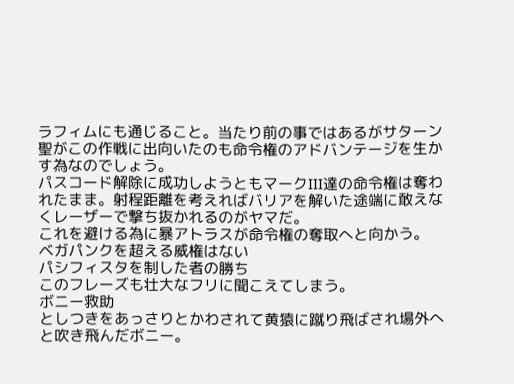ラフィムにも通じること。当たり前の事ではあるがサターン聖がこの作戦に出向いたのも命令権のアドバンテージを生かす為なのでしょう。
パスコード解除に成功しようともマークIII達の命令権は奪われたまま。射程距離を考えればバリアを解いた途端に敢えなくレーザーで撃ち抜かれるのがヤマだ。
これを避ける為に暴アトラスが命令権の奪取へと向かう。
ベガパンクを超える威権はない
パシフィスタを制した者の勝ち
このフレーズも壮大なフリに聞こえてしまう。
ボニー救助
としつきをあっさりとかわされて黄猿に蹴り飛ばされ場外へと吹き飛んだボニー。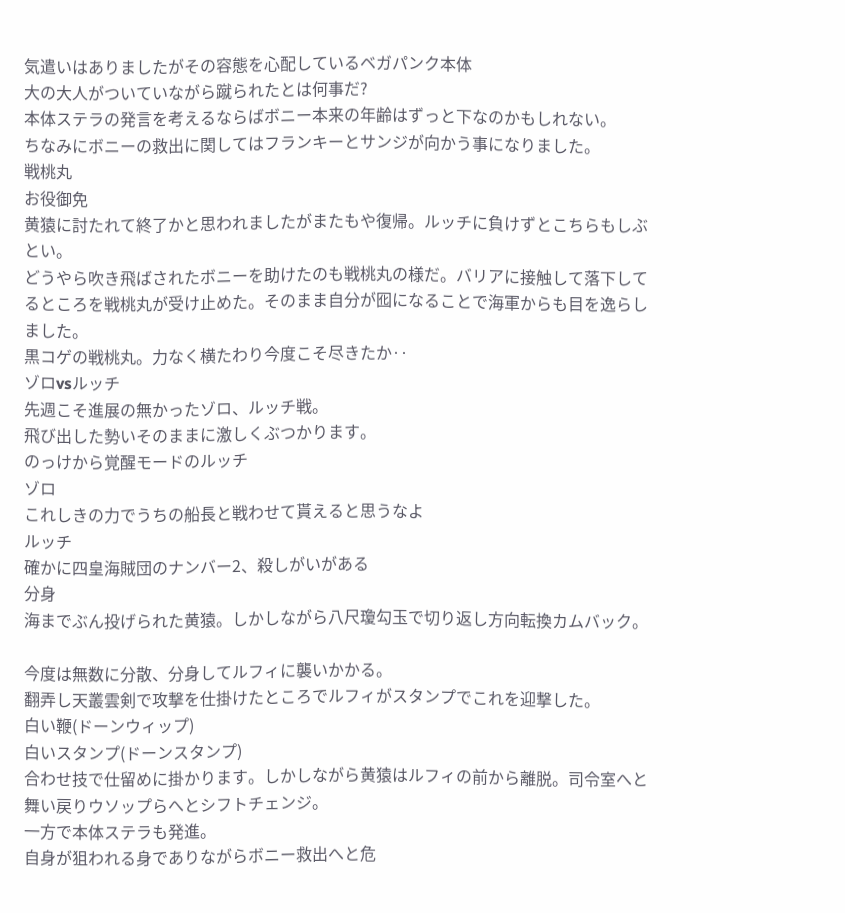気遣いはありましたがその容態を心配しているベガパンク本体
大の大人がついていながら蹴られたとは何事だ?
本体ステラの発言を考えるならばボニー本来の年齢はずっと下なのかもしれない。
ちなみにボニーの救出に関してはフランキーとサンジが向かう事になりました。
戦桃丸
お役御免
黄猿に討たれて終了かと思われましたがまたもや復帰。ルッチに負けずとこちらもしぶとい。
どうやら吹き飛ばされたボニーを助けたのも戦桃丸の様だ。バリアに接触して落下してるところを戦桃丸が受け止めた。そのまま自分が囮になることで海軍からも目を逸らしました。
黒コゲの戦桃丸。力なく横たわり今度こそ尽きたか‥
ゾロvsルッチ
先週こそ進展の無かったゾロ、ルッチ戦。
飛び出した勢いそのままに激しくぶつかります。
のっけから覚醒モードのルッチ
ゾロ
これしきの力でうちの船長と戦わせて貰えると思うなよ
ルッチ
確かに四皇海賊団のナンバー2、殺しがいがある
分身
海までぶん投げられた黄猿。しかしながら八尺瓊勾玉で切り返し方向転換カムバック。

今度は無数に分散、分身してルフィに襲いかかる。
翻弄し天叢雲剣で攻撃を仕掛けたところでルフィがスタンプでこれを迎撃した。
白い鞭(ドーンウィップ)
白いスタンプ(ドーンスタンプ)
合わせ技で仕留めに掛かります。しかしながら黄猿はルフィの前から離脱。司令室へと舞い戻りウソップらへとシフトチェンジ。
一方で本体ステラも発進。
自身が狙われる身でありながらボニー救出へと危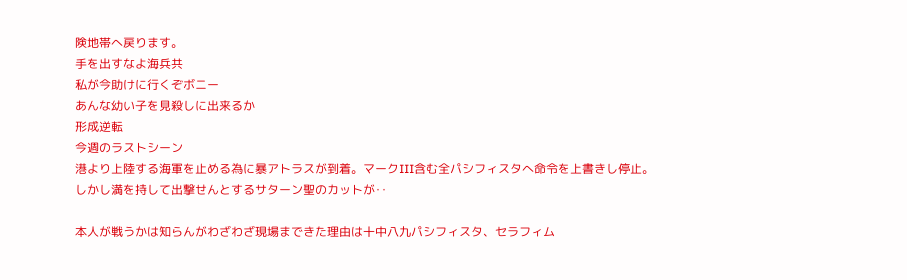険地帯へ戻ります。
手を出すなよ海兵共
私が今助けに行くぞボニー
あんな幼い子を見殺しに出来るか
形成逆転
今週のラストシーン
港より上陸する海軍を止める為に暴アトラスが到着。マークIII含む全パシフィスタへ命令を上書きし停止。
しかし満を持して出撃せんとするサターン聖のカットが‥

本人が戦うかは知らんがわざわざ現場まできた理由は十中八九パシフィスタ、セラフィム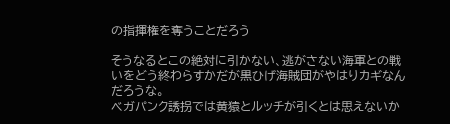の指揮権を奪うことだろう

そうなるとこの絶対に引かない、逃がさない海軍との戦いをどう終わらすかだが黒ひげ海賊団がやはりカギなんだろうな。
ベガパンク誘拐では黄猿とルッチが引くとは思えないか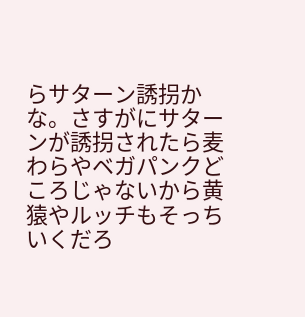らサターン誘拐かな。さすがにサターンが誘拐されたら麦わらやベガパンクどころじゃないから黄猿やルッチもそっちいくだろ